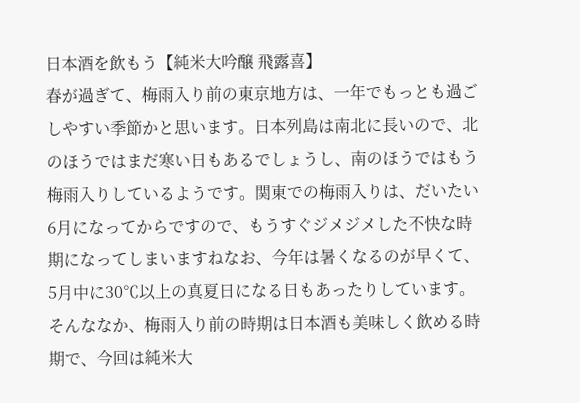日本酒を飲もう【純米大吟醸 飛露喜】
春が過ぎて、梅雨入り前の東京地方は、一年でもっとも過ごしやすい季節かと思います。日本列島は南北に長いので、北のほうではまだ寒い日もあるでしょうし、南のほうではもう梅雨入りしているようです。関東での梅雨入りは、だいたい6月になってからですので、もうすぐジメジメした不快な時期になってしまいますねなお、今年は暑くなるのが早くて、5月中に30℃以上の真夏日になる日もあったりしています。そんななか、梅雨入り前の時期は日本酒も美味しく飲める時期で、今回は純米大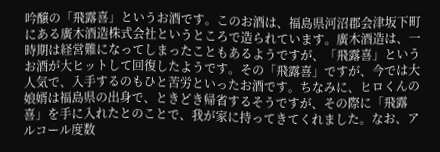吟醸の「飛露喜」というお酒です。このお酒は、福島県河沼郡会津坂下町にある廣木酒造株式会社というところで造られています。廣木酒造は、一時期は経営難になってしまったこともあるようですが、「飛露喜」というお酒が大ヒットして回復したようです。その「飛露喜」ですが、今では大人気で、入手するのもひと苦労といったお酒です。ちなみに、ヒロくんの娘婿は福島県の出身で、ときどき帰省するそうですが、その際に「飛露喜」を手に入れたとのことで、我が家に持ってきてくれました。なお、アルコール度数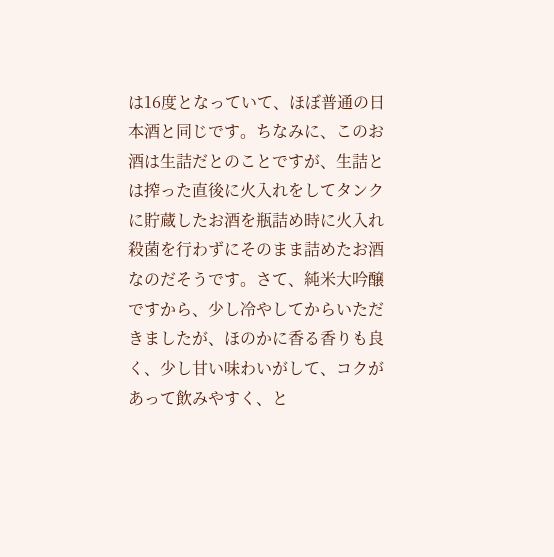は16度となっていて、ほぼ普通の日本酒と同じです。ちなみに、このお酒は生詰だとのことですが、生詰とは搾った直後に火入れをしてタンクに貯蔵したお酒を瓶詰め時に火入れ殺菌を行わずにそのまま詰めたお酒なのだそうです。さて、純米大吟醸ですから、少し冷やしてからいただきましたが、ほのかに香る香りも良く、少し甘い味わいがして、コクがあって飲みやすく、と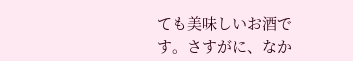ても美味しいお酒です。さすがに、なか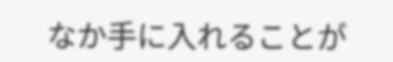なか手に入れることが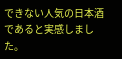できない人気の日本酒であると実感しました。